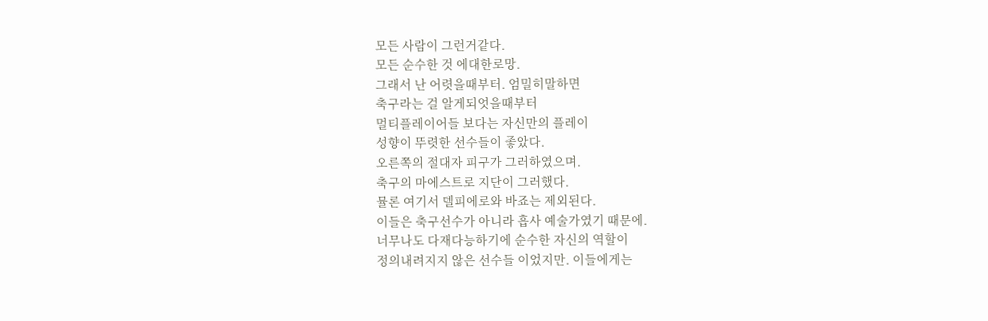모든 사람이 그런거같다.
모든 순수한 것 에대한로망.
그래서 난 어렷을때부터. 엄밀히말하면
축구라는 걸 알게되엇을때부터
멀티플레이어들 보다는 자신만의 플레이
성향이 뚜렷한 선수들이 좋았다.
오른쪽의 절대자 피구가 그러하였으며.
축구의 마에스트로 지단이 그러했다.
뮬론 여기서 델피에로와 바죠는 제외된다.
이들은 축구선수가 아니라 흡사 예술가였기 때문에.
너무나도 다재다능하기에 순수한 자신의 역할이
정의내려지지 않은 선수들 이었지만. 이들에게는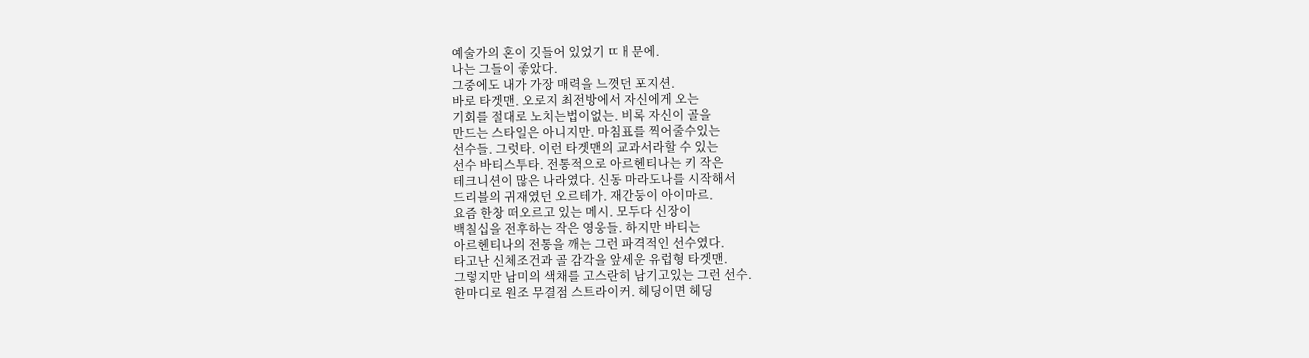예술가의 혼이 깃들어 있었기 ㄸㅐ문에.
나는 그들이 좋았다.
그중에도 내가 가장 매력을 느꼇던 포지션.
바로 타겟맨. 오로지 최전방에서 자신에게 오는
기회를 절대로 노치는법이없는. 비록 자신이 골을
만드는 스타일은 아니지만. 마침표를 찍어줄수있는
선수들. 그럿타. 이런 타겟맨의 교과서라할 수 있는
선수 바티스투타. 전통적으로 아르헨티나는 키 작은
테크니션이 많은 나라였다. 신동 마라도나를 시작해서
드리블의 귀재였던 오르테가. 재간둥이 아이마르.
요즘 한창 떠오르고 있는 메시. 모두다 신장이
백칠십을 전후하는 작은 영웅들. 하지만 바티는
아르헨티나의 전통을 깨는 그런 파격적인 선수였다.
타고난 신체조건과 골 감각을 앞세운 유럽형 타겟맨.
그렇지만 남미의 색채를 고스란히 남기고있는 그런 선수.
한마디로 원조 무결점 스트라이커. 헤딩이면 헤딩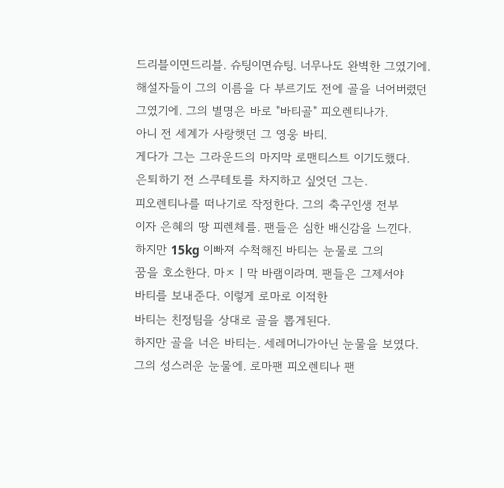드리블이면드리블. 슈팅이면슈팅. 너무나도 완벽한 그였기에.
해설자들이 그의 이름을 다 부르기도 전에 골을 너어버렸던
그였기에. 그의 별명은 바로 "바티골" 피오렌티나가.
아니 전 세계가 사랑햇던 그 영웅 바티.
게다가 그는 그라운드의 마지막 로맨티스트 이기도했다.
은퇴하기 전 스쿠테토를 차지하고 싶엇던 그는.
피오렌티나를 떠나기로 작정한다. 그의 축구인생 전부
이자 은혜의 땅 피렌체를. 팬들은 심한 배신감을 느낀다.
하지만 15kg 이빠져 수척해진 바티는 눈물로 그의
꿈을 호소한다. 마ㅈㅣ막 바램이라며. 팬들은 그제서야
바티를 보내준다. 이렇게 로마로 이적한
바티는 친정팀을 상대로 골을 뽑게된다.
하지만 골을 너은 바티는. 세레머니가아닌 눈물을 보였다.
그의 성스러운 눈물에. 로마팬 피오렌티나 팬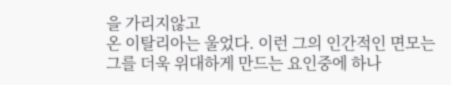을 가리지않고
온 이탈리아는 울었다. 이런 그의 인간적인 면모는
그를 더욱 위대하게 만드는 요인중에 하나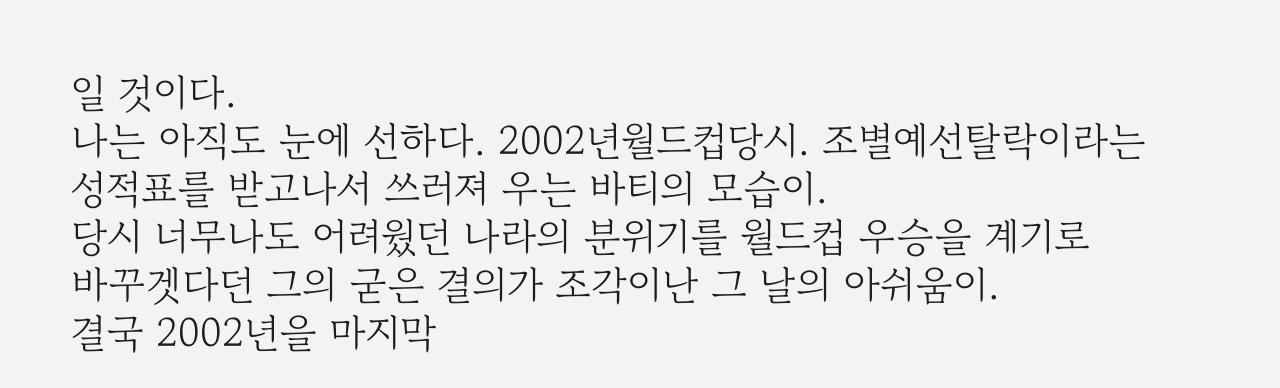일 것이다.
나는 아직도 눈에 선하다. 2002년월드컵당시. 조별예선탈락이라는
성적표를 받고나서 쓰러져 우는 바티의 모습이.
당시 너무나도 어려웠던 나라의 분위기를 월드컵 우승을 계기로
바꾸겟다던 그의 굳은 결의가 조각이난 그 날의 아쉬움이.
결국 2002년을 마지막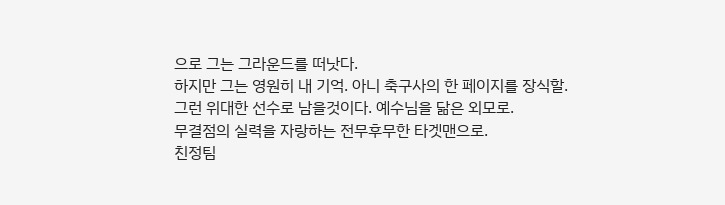으로 그는 그라운드를 떠낫다.
하지만 그는 영원히 내 기억. 아니 축구사의 한 페이지를 장식할.
그런 위대한 선수로 남을것이다. 예수님을 닮은 외모로.
무결점의 실력을 자랑하는 전무후무한 타겟맨으로.
친정팀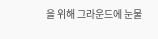을 위해 그라운드에 눈물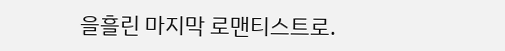을흘린 마지막 로맨티스트로.